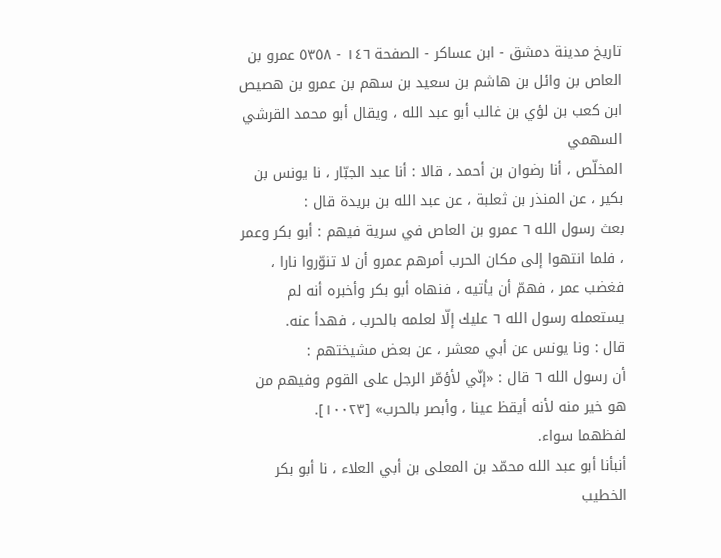تاريخ مدينة دمشق - ابن عساكر - الصفحة ١٤٦ - ٥٣٥٨ عمرو بن العاص بن وائل بن هاشم بن سعيد بن سهم بن عمرو بن هصيص ابن كعب بن لؤي بن غالب أبو عبد الله ، ويقال أبو محمد القرشي السهمي
المخلّص ، أنا رضوان بن أحمد ، قالا : أنا عبد الجبّار ، نا يونس بن بكير ، عن المنذر بن ثعلبة ، عن عبد الله بن بريدة قال :
بعث رسول الله ٦ عمرو بن العاص في سرية فيهم : أبو بكر وعمر ، فلما انتهوا إلى مكان الحرب أمرهم عمرو أن لا تنوّروا نارا ، فغضب عمر ، فهمّ أن يأتيه ، فنهاه أبو بكر وأخبره أنه لم يستعمله رسول الله ٦ عليك إلّا لعلمه بالحرب ، فهدأ عنه.
قال : ونا يونس عن أبي معشر ، عن بعض مشيختهم :
أن رسول الله ٦ قال : «إنّي لأؤمّر الرجل على القوم وفيهم من هو خير منه لأنه أيقظ عينا ، وأبصر بالحرب» [١٠٠٢٣].
لفظهما سواء.
أنبأنا أبو عبد الله محمّد بن المعلى بن أبي العلاء ، نا أبو بكر الخطيب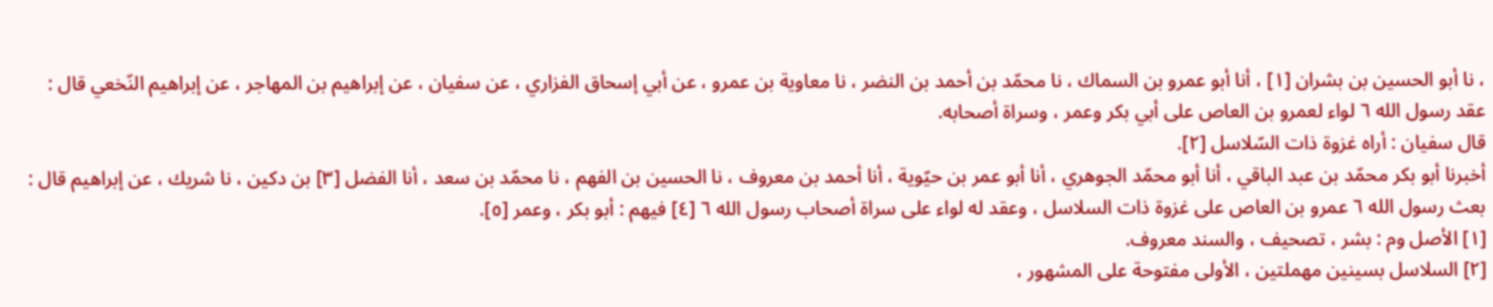، نا أبو الحسين بن بشران [١] ، أنا أبو عمرو بن السماك ، نا محمّد بن أحمد بن النضر ، نا معاوية بن عمرو ، عن أبي إسحاق الفزاري ، عن سفيان ، عن إبراهيم بن المهاجر ، عن إبراهيم النّخعي قال :
عقد رسول الله ٦ لواء لعمرو بن العاص على أبي بكر وعمر ، وسراة أصحابه.
قال سفيان : أراه غزوة ذات السّلاسل [٢].
أخبرنا أبو بكر محمّد بن عبد الباقي ، أنا أبو محمّد الجوهري ، أنا أبو عمر بن حيّوية ، أنا أحمد بن معروف ، نا الحسين بن الفهم ، نا محمّد بن سعد ، أنا الفضل [٣] بن دكين ، نا شريك ، عن إبراهيم قال :
بعث رسول الله ٦ عمرو بن العاص على غزوة ذات السلاسل ، وعقد له لواء على سراة أصحاب رسول الله ٦ [٤] فيهم : أبو بكر ، وعمر [٥].
[١] الأصل وم : بشر ، تصحيف ، والسند معروف.
[٢] السلاسل بسينين مهملتين ، الأولى مفتوحة على المشهور ،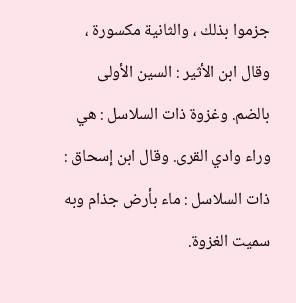جزموا بذلك ، والثانية مكسورة ، وقال ابن الأثير : السين الأولى بالضم. وغزوة ذات السلاسل : هي وراء وادي القرى. وقال ابن إسحاق : ذات السلاسل : ماء بأرض جذام وبه سميت الغزوة.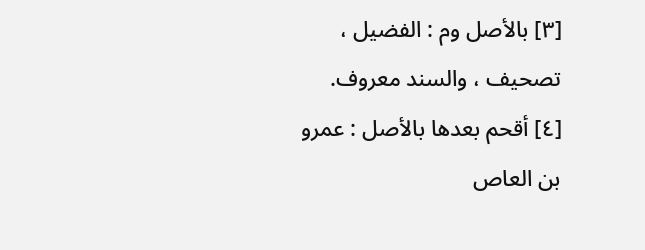[٣] بالأصل وم : الفضيل ، تصحيف ، والسند معروف.
[٤] أقحم بعدها بالأصل : عمرو بن العاص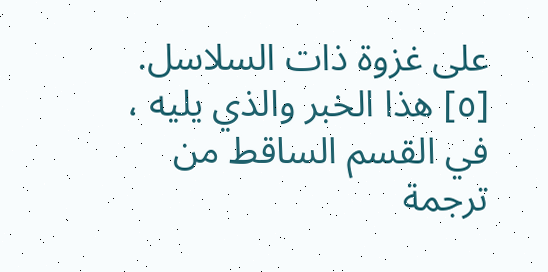على غزوة ذات السلاسل.
[٥] هذا الخبر والذي يليه ، في القسم الساقط من ترجمة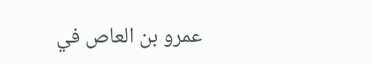عمرو بن العاص في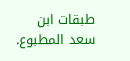طبقات ابن سعد المطبوع.